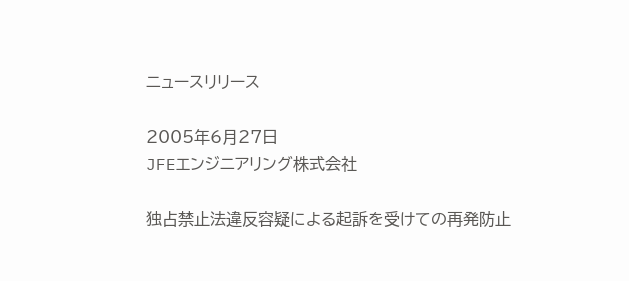ニュースリリース

2005年6月27日
JFEエンジニアリング株式会社

独占禁止法違反容疑による起訴を受けての再発防止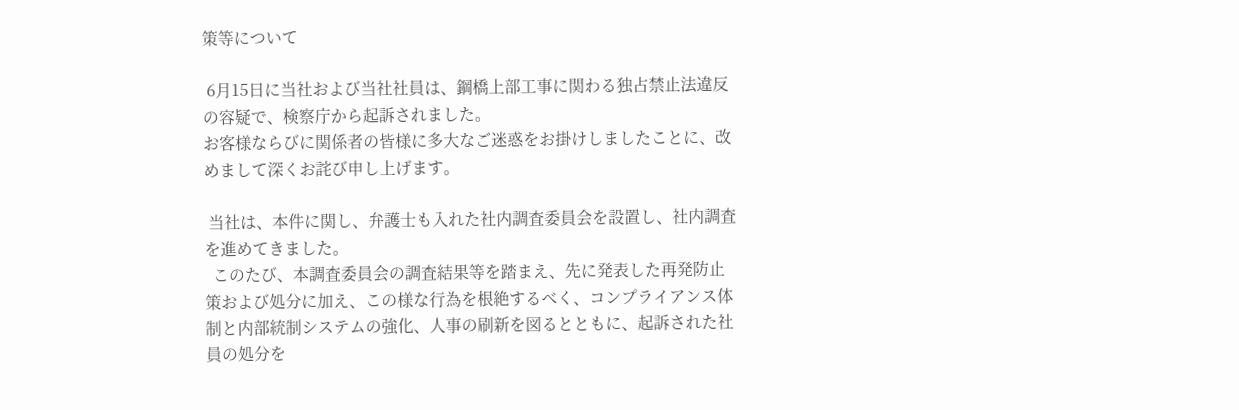策等について

 6月15日に当社および当社社員は、鋼橋上部工事に関わる独占禁止法違反の容疑で、検察庁から起訴されました。
お客様ならびに関係者の皆様に多大なご迷惑をお掛けしましたことに、改めまして深くお詫び申し上げます。

 当社は、本件に関し、弁護士も入れた社内調査委員会を設置し、社内調査を進めてきました。
  このたび、本調査委員会の調査結果等を踏まえ、先に発表した再発防止策および処分に加え、この様な行為を根絶するべく、コンプライアンス体制と内部統制システムの強化、人事の刷新を図るとともに、起訴された社員の処分を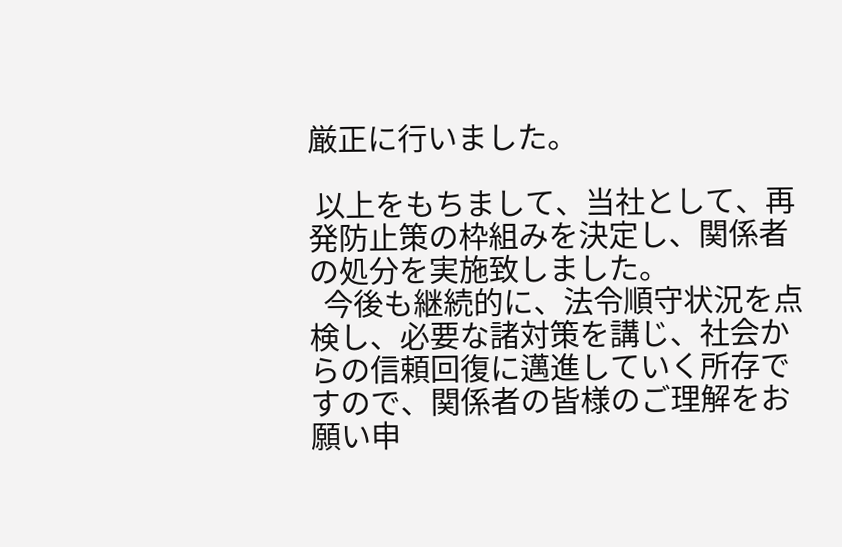厳正に行いました。

 以上をもちまして、当社として、再発防止策の枠組みを決定し、関係者の処分を実施致しました。
  今後も継続的に、法令順守状況を点検し、必要な諸対策を講じ、社会からの信頼回復に邁進していく所存ですので、関係者の皆様のご理解をお願い申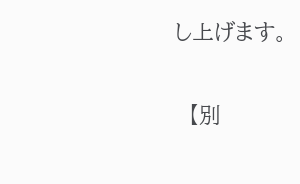し上げます。

  【別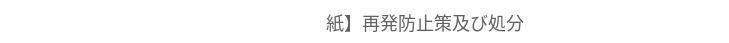紙】再発防止策及び処分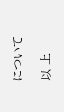について

以 上